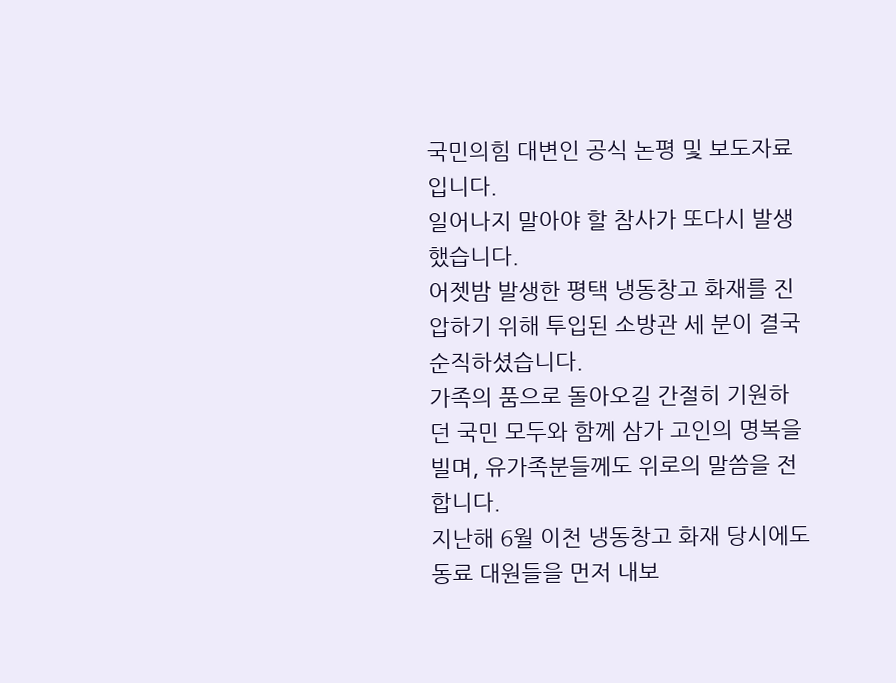국민의힘 대변인 공식 논평 및 보도자료입니다.
일어나지 말아야 할 참사가 또다시 발생했습니다.
어젯밤 발생한 평택 냉동창고 화재를 진압하기 위해 투입된 소방관 세 분이 결국 순직하셨습니다.
가족의 품으로 돌아오길 간절히 기원하던 국민 모두와 함께 삼가 고인의 명복을 빌며, 유가족분들께도 위로의 말씀을 전합니다.
지난해 6월 이천 냉동창고 화재 당시에도 동료 대원들을 먼저 내보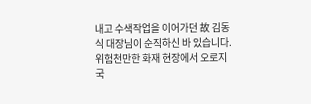내고 수색작업을 이어가던 故 김동식 대장님이 순직하신 바 있습니다.
위험천만한 화재 현장에서 오로지 국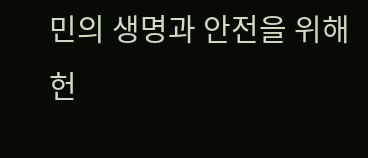민의 생명과 안전을 위해 헌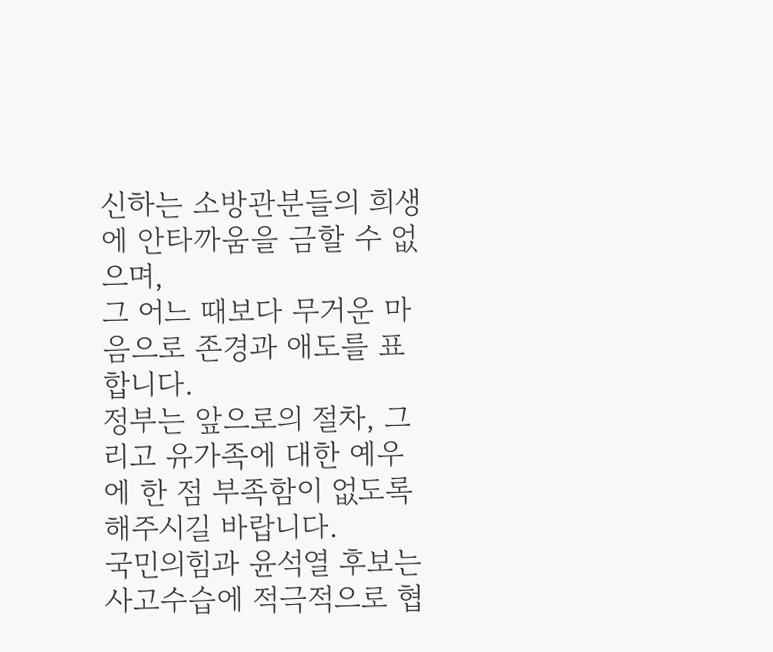신하는 소방관분들의 희생에 안타까움을 금할 수 없으며,
그 어느 때보다 무거운 마음으로 존경과 애도를 표합니다.
정부는 앞으로의 절차, 그리고 유가족에 대한 예우에 한 점 부족함이 없도록 해주시길 바랍니다.
국민의힘과 윤석열 후보는 사고수습에 적극적으로 협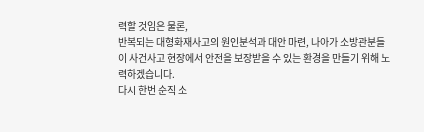력할 것임은 물론,
반복되는 대형화재사고의 원인분석과 대안 마련, 나아가 소방관분들이 사건사고 현장에서 안전을 보장받을 수 있는 환경을 만들기 위해 노력하겠습니다.
다시 한번 순직 소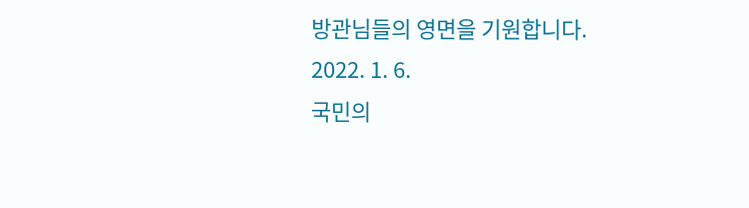방관님들의 영면을 기원합니다.
2022. 1. 6.
국민의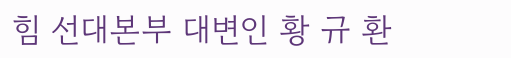힘 선대본부 대변인 황 규 환